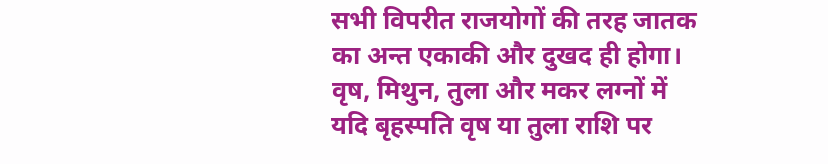सभी विपरीत राजयोगों की तरह जातक का अन्त एकाकी और दुखद ही होगा।
वृष, मिथुन, तुला और मकर लग्नों में यदि बृहस्पति वृष या तुला राशि पर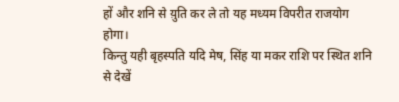हों और शनि से य़ुति कर ले तो यह मध्यम विपरीत राजयोग होगा।
किन्तु यही बृहस्पति यदि मेष, सिंह या मकर राशि पर स्थित शनि से देखें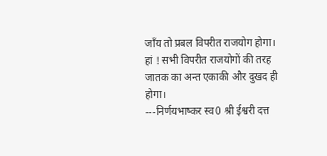जाँय तो प्रबल विपरीत राजयोग होगा।
हां ! सभी विपरीत राजयोगों की तरह जातक का अन्त एकाकी और दुखद ही होगा।
---निर्णयभाष्कर स्व0 श्री ईश्वरी दत्त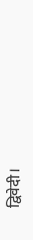द्विवेदी।